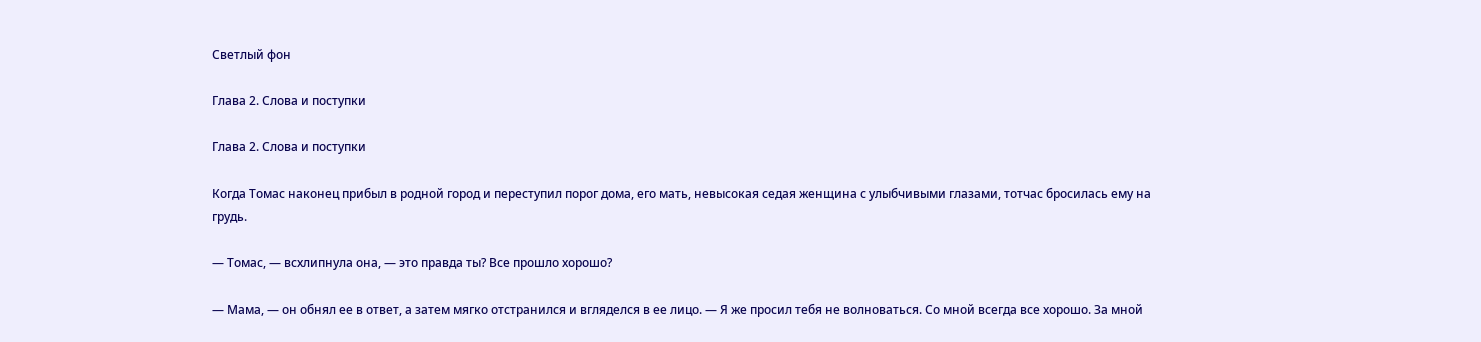Светлый фон

Глава 2. Слова и поступки

Глава 2. Слова и поступки

Когда Томас наконец прибыл в родной город и переступил порог дома, его мать, невысокая седая женщина с улыбчивыми глазами, тотчас бросилась ему на грудь.

— Томас, — всхлипнула она, — это правда ты? Все прошло хорошо?

— Мама, — он обнял ее в ответ, а затем мягко отстранился и вгляделся в ее лицо. — Я же просил тебя не волноваться. Со мной всегда все хорошо. За мной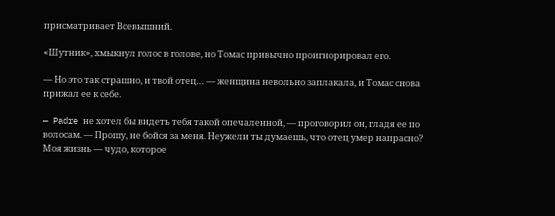присматривает Всевышний.

«Шутник», хмыкнул голос в голове, но Томас привычно проигнорировал его.

— Но это так страшно, и твой отец… — женщина невольно заплакала, и Томас снова прижал ее к себе.

— Padre не хотел бы видеть тебя такой опечаленной, — проговорил он, гладя ее по волосам. — Прошу, не бойся за меня. Неужели ты думаешь, что отец умер напрасно? Моя жизнь — чудо, которое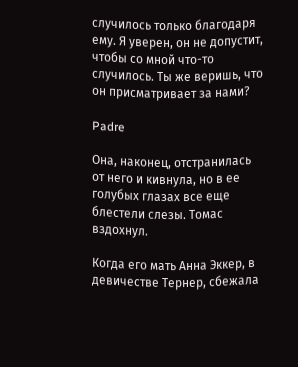случилось только благодаря ему. Я уверен, он не допустит, чтобы со мной что-то случилось. Ты же веришь, что он присматривает за нами?

Padre

Она, наконец, отстранилась от него и кивнула, но в ее голубых глазах все еще блестели слезы. Томас вздохнул.

Когда его мать Анна Эккер, в девичестве Тернер, сбежала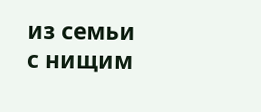из семьи с нищим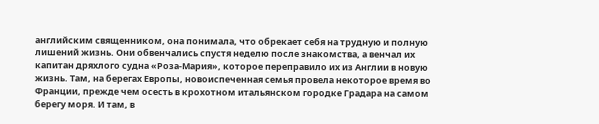английским священником, она понимала, что обрекает себя на трудную и полную лишений жизнь. Они обвенчались спустя неделю после знакомства, а венчал их капитан дряхлого судна «Роза-Мария», которое переправило их из Англии в новую жизнь. Там, на берегах Европы, новоиспеченная семья провела некоторое время во Франции, прежде чем осесть в крохотном итальянском городке Градара на самом берегу моря. И там, в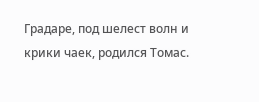Градаре, под шелест волн и крики чаек, родился Томас.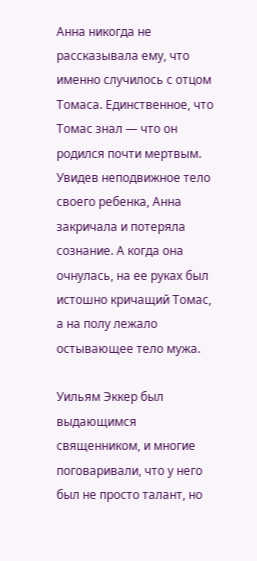Анна никогда не рассказывала ему, что именно случилось с отцом Томаса. Единственное, что Томас знал — что он родился почти мертвым. Увидев неподвижное тело своего ребенка, Анна закричала и потеряла сознание. А когда она очнулась, на ее руках был истошно кричащий Томас, а на полу лежало остывающее тело мужа.

Уильям Эккер был выдающимся священником, и многие поговаривали, что у него был не просто талант, но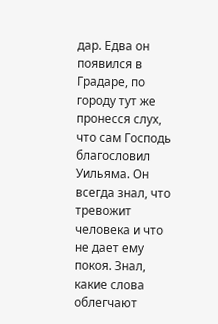дар. Едва он появился в Градаре, по городу тут же пронесся слух, что сам Господь благословил Уильяма. Он всегда знал, что тревожит человека и что не дает ему покоя. Знал, какие слова облегчают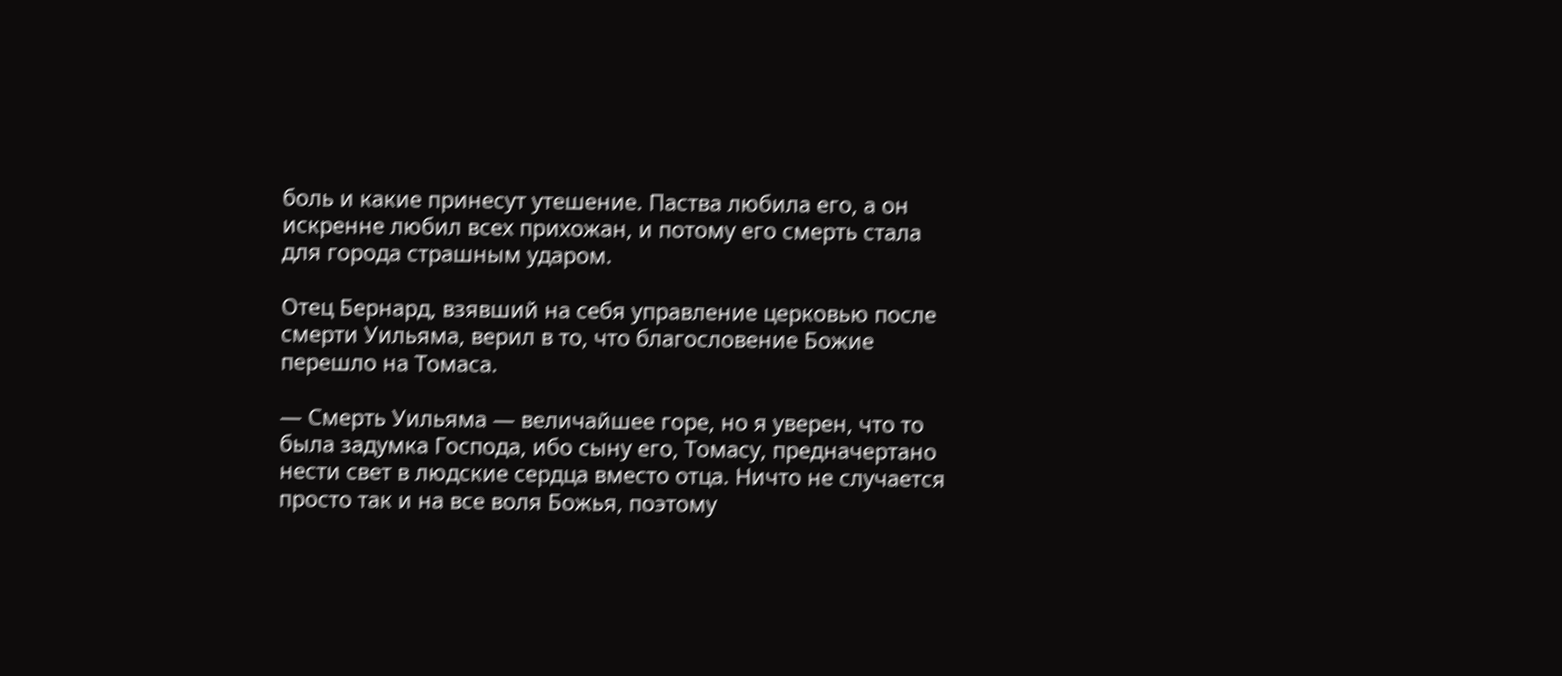боль и какие принесут утешение. Паства любила его, а он искренне любил всех прихожан, и потому его смерть стала для города страшным ударом.

Отец Бернард, взявший на себя управление церковью после смерти Уильяма, верил в то, что благословение Божие перешло на Томаса.

— Смерть Уильяма — величайшее горе, но я уверен, что то была задумка Господа, ибо сыну его, Томасу, предначертано нести свет в людские сердца вместо отца. Ничто не случается просто так и на все воля Божья, поэтому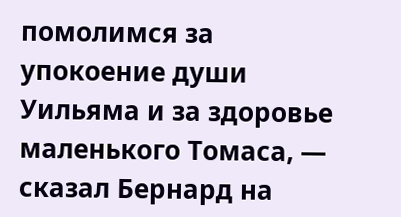помолимся за упокоение души Уильяма и за здоровье маленького Томаса, — сказал Бернард на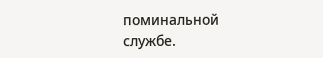поминальной службе.